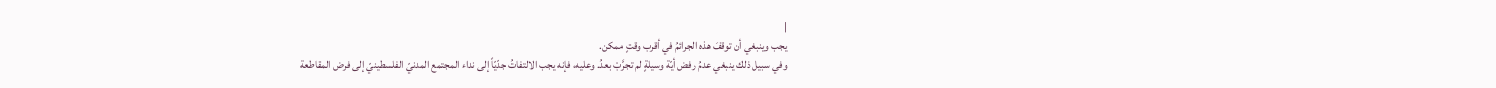|
يجب وينبغي أن توقفَ هذه الجرائمُ في أقرب وقتٍ ممكن.
وفي سبيل ذلك ينبغي عدمُ رفض أيّة وسيلةٍ لم تجرَّبْ بعدُ. وعليه، فإنه يجب الالتفاتُ جدّيّاً إلى نداء المجتمع المدنيّ الفلسطينيّ إلى فرض المقاطعة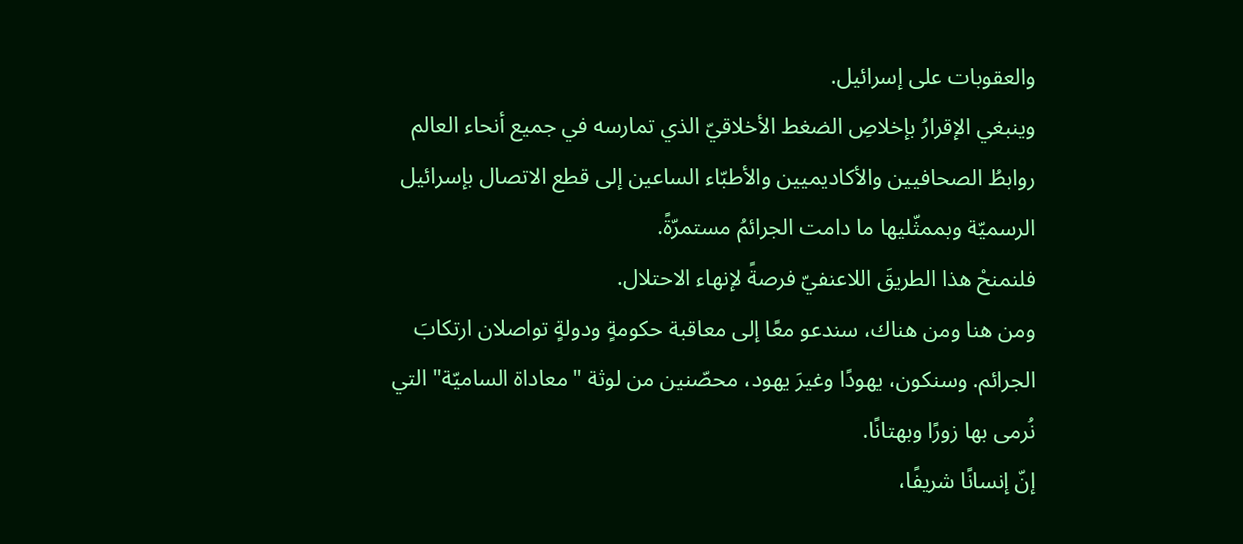والعقوبات على إسرائيل.
وينبغي الإقرارُ بإخلاصِ الضغط الأخلاقيّ الذي تمارسه في جميع أنحاء العالم روابطُ الصحافيين والأكاديميين والأطبّاء الساعين إلى قطع الاتصال بإسرائيل الرسميّة وبممثّليها ما دامت الجرائمُ مستمرّةً.
فلنمنحْ هذا الطريقَ اللاعنفيّ فرصةً لإنهاء الاحتلال.
ومن هنا ومن هناك، سندعو معًا إلى معاقبة حكومةٍ ودولةٍ تواصلان ارتكابَ الجرائم. وسنكون، يهودًا وغيرَ يهود، محصّنين من لوثة "معاداة الساميّة" التي نُرمى بها زورًا وبهتانًا.
إنّ إنسانًا شريفًا،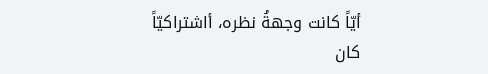أيّاً كانت وجهةُ نظره، أاشتراكيّاً كان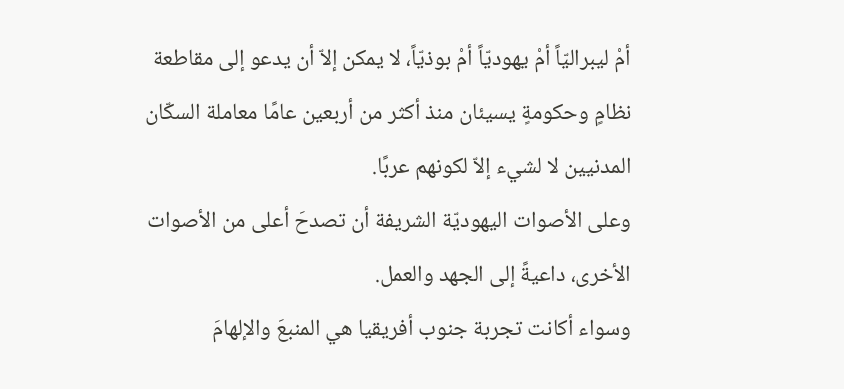أمْ ليبراليّاً أمْ يهوديّاً أمْ بوذيّاً، لا يمكن إلاّ أن يدعو إلى مقاطعة نظامٍ وحكومةٍ يسيئان منذ أكثر من أربعين عامًا معاملة السكّان المدنيين لا لشيء إلاّ لكونهم عربًا.
وعلى الأصوات اليهوديّة الشريفة أن تصدحَ أعلى من الأصوات الأخرى، داعيةً إلى الجهد والعمل.
وسواء أكانت تجربة جنوب أفريقيا هي المنبعَ والإلهامَ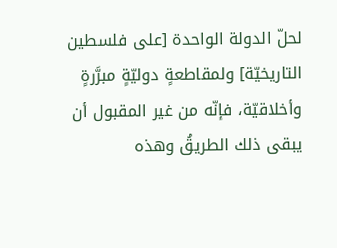لحلّ الدولة الواحدة [على فلسطين التاريخيّة] ولمقاطعةٍ دوليّةٍ مبرَّرةٍ وأخلاقيّة، فإنّه من غير المقبول أن يبقى ذلك الطريقُ وهذه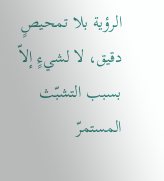الرؤية بلا تمحيصٍ دقيق، لا لشيءٍ إلاّ بسبب التشبّث المستمرّ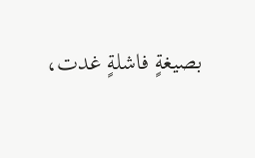بصيغةٍ فاشلةٍ غدت،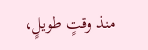منذ وقتٍ طويلٍ،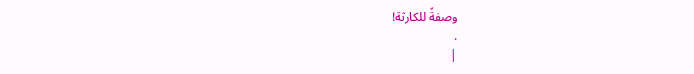وصفةً للكارثة!
.
|